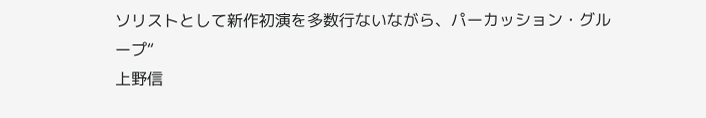ソリストとして新作初演を多数行ないながら、パーカッション・グループ“
上野信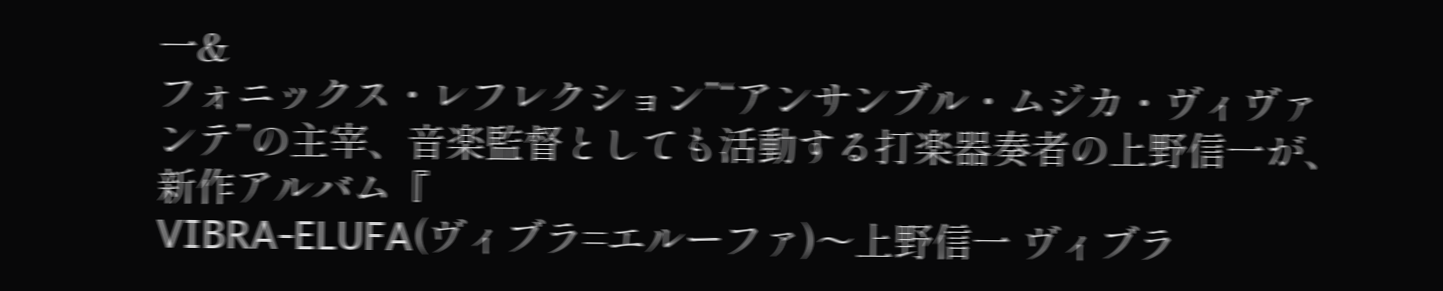一&
フォニックス・レフレクション”“アンサンブル・ムジカ・ヴィヴァンテ”の主宰、音楽監督としても活動する打楽器奏者の上野信一が、新作アルバム『
VIBRA-ELUFA(ヴィブラ=エルーファ)〜上野信一 ヴィブラ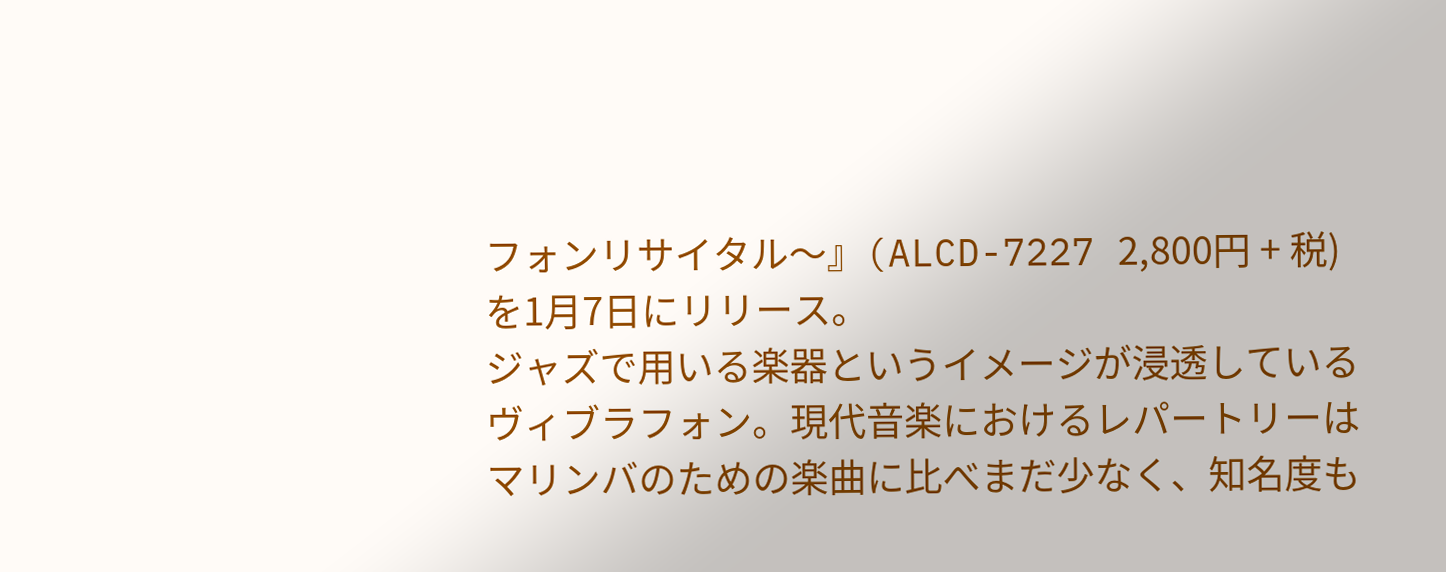フォンリサイタル〜』(ALCD-7227 2,800円 + 税)を1月7日にリリース。
ジャズで用いる楽器というイメージが浸透しているヴィブラフォン。現代音楽におけるレパートリーはマリンバのための楽曲に比べまだ少なく、知名度も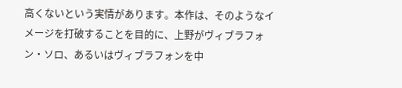高くないという実情があります。本作は、そのようなイメージを打破することを目的に、上野がヴィブラフォン・ソロ、あるいはヴィブラフォンを中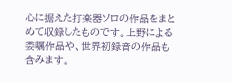心に据えた打楽器ソロの作品をまとめて収録したものです。上野による委嘱作品や、世界初録音の作品も含みます。